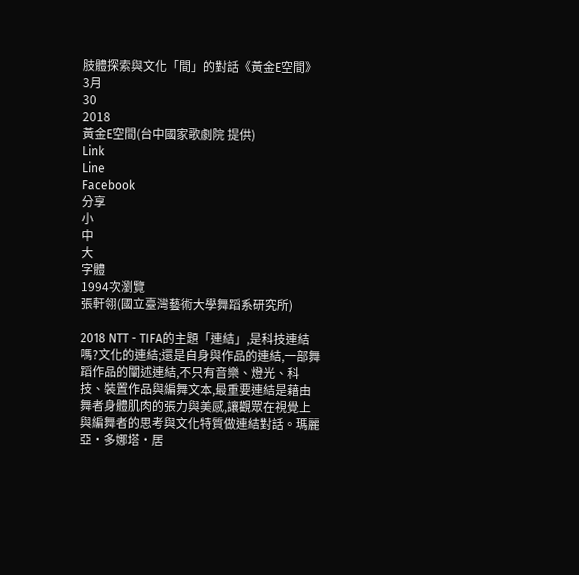肢體探索與文化「間」的對話《黃金E空間》
3月
30
2018
黃金E空間(台中國家歌劇院 提供)
Link
Line
Facebook
分享
小
中
大
字體
1994次瀏覽
張軒翎(國立臺灣藝術大學舞蹈系研究所)

2018 NTT - TIFA的主題「連結」,是科技連結嗎?文化的連結;還是自身與作品的連結,一部舞蹈作品的闡述連結,不只有音樂、燈光、科技、裝置作品與編舞文本,最重要連結是藉由舞者身體肌肉的張力與美感,讓觀眾在視覺上與編舞者的思考與文化特質做連結對話。瑪麗亞・多娜塔・居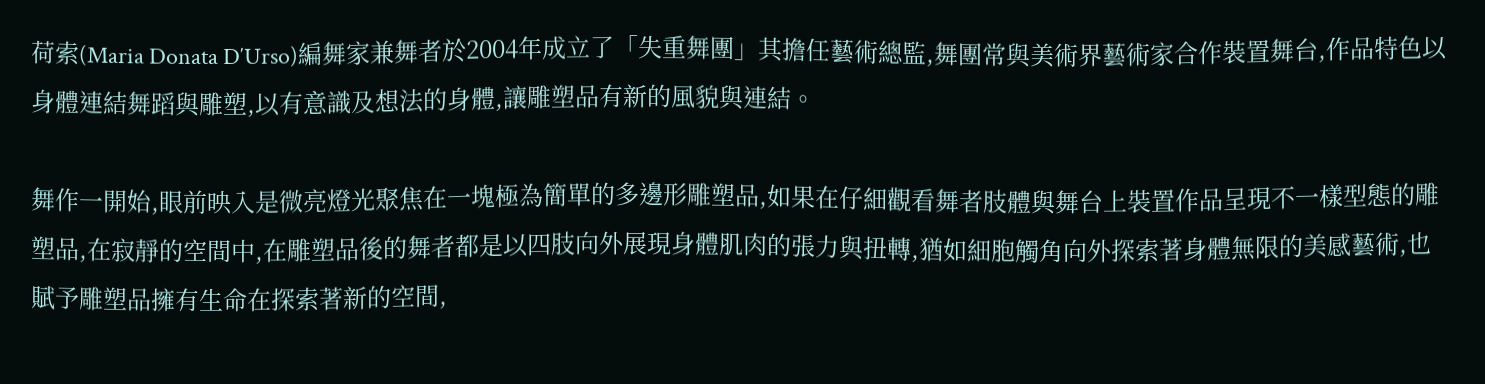荷索(Maria Donata D′Urso)編舞家兼舞者於2004年成立了「失重舞團」其擔任藝術總監,舞團常與美術界藝術家合作裝置舞台,作品特色以身體連結舞蹈與雕塑,以有意識及想法的身體,讓雕塑品有新的風貌與連結。

舞作一開始,眼前映入是微亮燈光聚焦在一塊極為簡單的多邊形雕塑品,如果在仔細觀看舞者肢體與舞台上裝置作品呈現不一樣型態的雕塑品,在寂靜的空間中,在雕塑品後的舞者都是以四肢向外展現身體肌肉的張力與扭轉,猶如細胞觸角向外探索著身體無限的美感藝術,也賦予雕塑品擁有生命在探索著新的空間,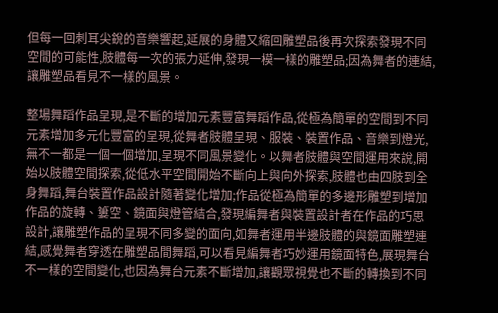但每一回刺耳尖銳的音樂響起,延展的身體又縮回雕塑品後再次探索發現不同空間的可能性,肢體每一次的張力延伸,發現一模一樣的雕塑品;因為舞者的連結,讓雕塑品看見不一樣的風景。

整場舞蹈作品呈現,是不斷的增加元素豐富舞蹈作品,從極為簡單的空間到不同元素增加多元化豐富的呈現,從舞者肢體呈現、服裝、裝置作品、音樂到燈光,無不一都是一個一個增加,呈現不同風景變化。以舞者肢體與空間運用來說,開始以肢體空間探索,從低水平空間開始不斷向上與向外探索,肢體也由四肢到全身舞蹈,舞台裝置作品設計隨著變化增加;作品從極為簡單的多邊形雕塑到增加作品的旋轉、簍空、鏡面與燈管結合,發現編舞者與裝置設計者在作品的巧思設計,讓雕塑作品的呈現不同多變的面向,如舞者運用半邊肢體的與鏡面雕塑連結,感覺舞者穿透在雕塑品間舞蹈,可以看見編舞者巧妙運用鏡面特色,展現舞台不一樣的空間變化,也因為舞台元素不斷增加,讓觀眾視覺也不斷的轉換到不同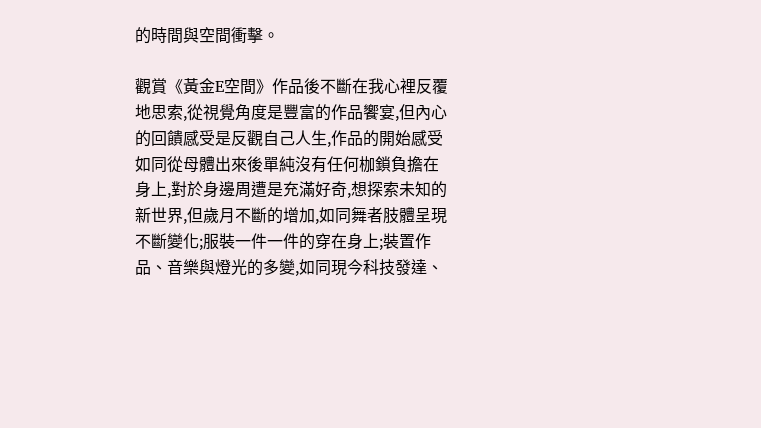的時間與空間衝擊。

觀賞《黃金E空間》作品後不斷在我心裡反覆地思索,從視覺角度是豐富的作品饗宴,但內心的回饋感受是反觀自己人生,作品的開始感受如同從母體出來後單純沒有任何枷鎖負擔在身上,對於身邊周遭是充滿好奇,想探索未知的新世界,但歲月不斷的增加,如同舞者肢體呈現不斷變化;服裝一件一件的穿在身上;裝置作品、音樂與燈光的多變,如同現今科技發達、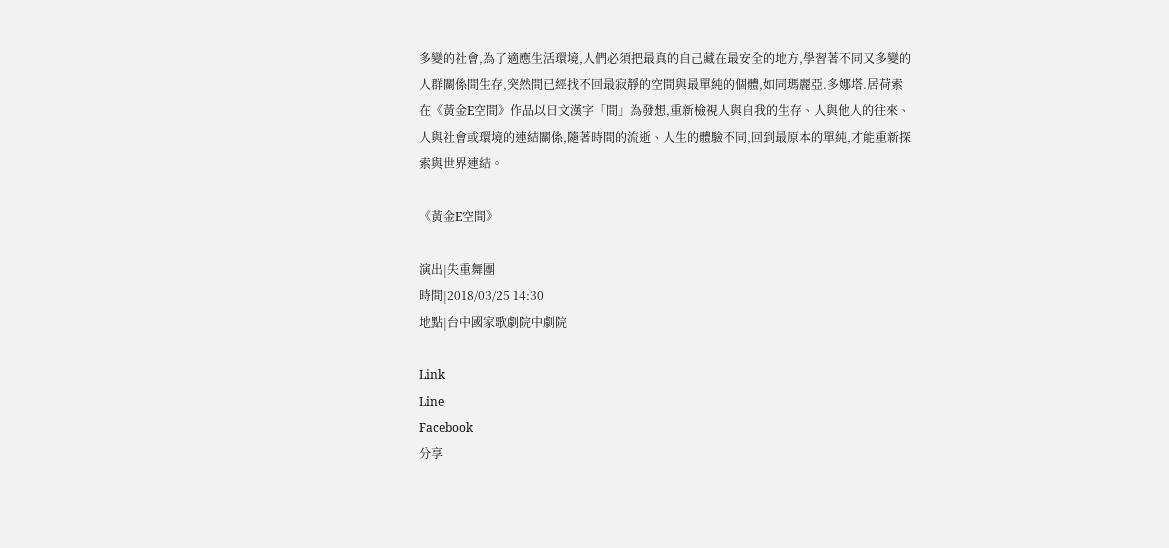多變的社會,為了適應生活環境,人們必須把最真的自己藏在最安全的地方,學習著不同又多變的人群關係間生存,突然間已經找不回最寂靜的空間與最單純的個體,如同瑪麗亞.多娜塔.居荷索在《黃金E空間》作品以日文漢字「間」為發想,重新檢視人與自我的生存、人與他人的往來、人與社會或環境的連結關係,隨著時間的流逝、人生的體驗不同,回到最原本的單純,才能重新探索與世界連結。

《黃金E空間》

演出|失重舞團
時間|2018/03/25 14:30
地點|台中國家歌劇院中劇院

Link
Line
Facebook
分享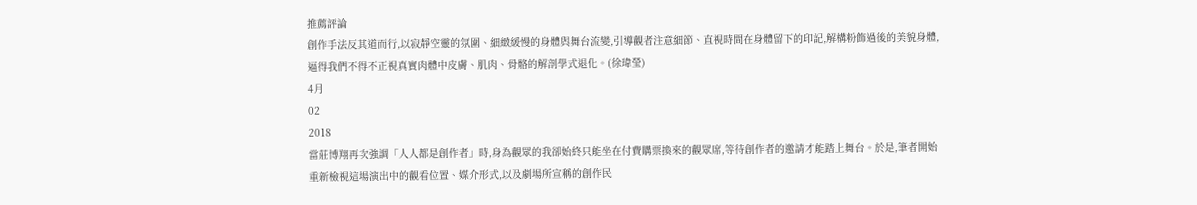推薦評論
創作手法反其道而行,以寂靜空靈的氛圍、細緻緩慢的身體與舞台流變,引導觀者注意細節、直視時間在身體留下的印記,解構粉飾過後的美貌身體,逼得我們不得不正視真實肉體中皮膚、肌肉、骨骼的解剖學式退化。(徐瑋瑩)
4月
02
2018
當莊博翔再次強調「人人都是創作者」時,身為觀眾的我卻始終只能坐在付費購票換來的觀眾席,等待創作者的邀請才能踏上舞台。於是,筆者開始重新檢視這場演出中的觀看位置、媒介形式,以及劇場所宣稱的創作民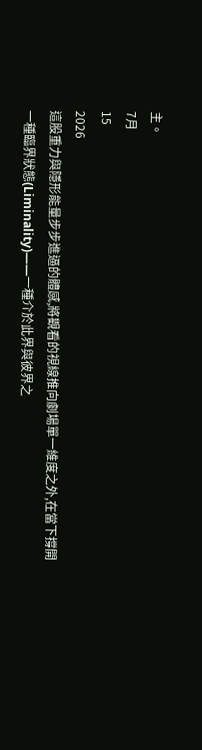主。
7月
15
2026
這股重力與隱形能量步步進逼的體感,將觀看的視線推向劇場單一維度之外,在當下撐開一種臨界狀態(Liminality)——一種介於此界與彼界之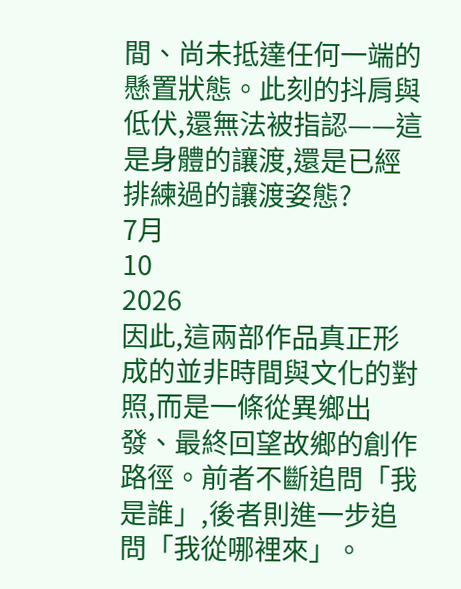間、尚未抵達任何一端的懸置狀態。此刻的抖肩與低伏,還無法被指認——這是身體的讓渡,還是已經排練過的讓渡姿態?
7月
10
2026
因此,這兩部作品真正形成的並非時間與文化的對照,而是一條從異鄉出發、最終回望故鄉的創作路徑。前者不斷追問「我是誰」,後者則進一步追問「我從哪裡來」。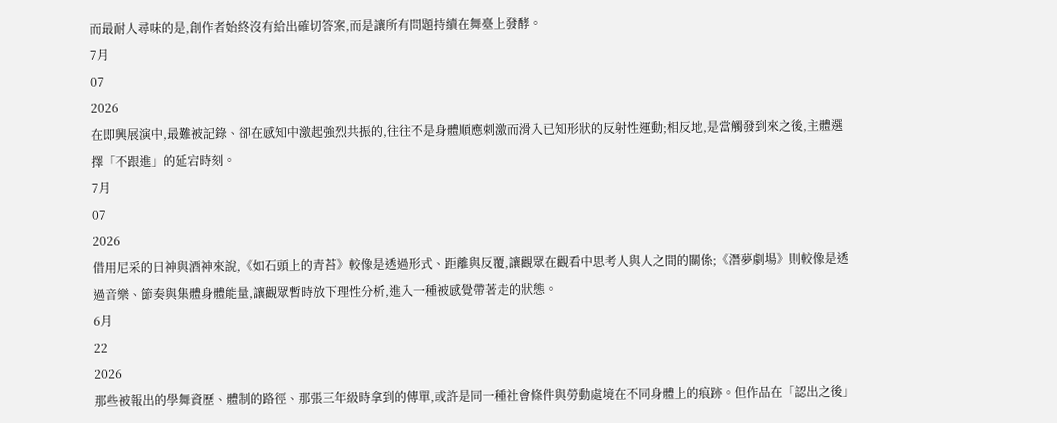而最耐人尋味的是,創作者始終沒有給出確切答案,而是讓所有問題持續在舞臺上發酵。
7月
07
2026
在即興展演中,最難被記錄、卻在感知中激起強烈共振的,往往不是身體順應刺激而滑入已知形狀的反射性運動;相反地,是當觸發到來之後,主體選擇「不跟進」的延宕時刻。
7月
07
2026
借用尼采的日神與酒神來說,《如石頭上的青苔》較像是透過形式、距離與反覆,讓觀眾在觀看中思考人與人之間的關係;《潛夢劇場》則較像是透過音樂、節奏與集體身體能量,讓觀眾暫時放下理性分析,進入一種被感覺帶著走的狀態。
6月
22
2026
那些被報出的學舞資歷、體制的路徑、那張三年級時拿到的傳單,或許是同一種社會條件與勞動處境在不同身體上的痕跡。但作品在「認出之後」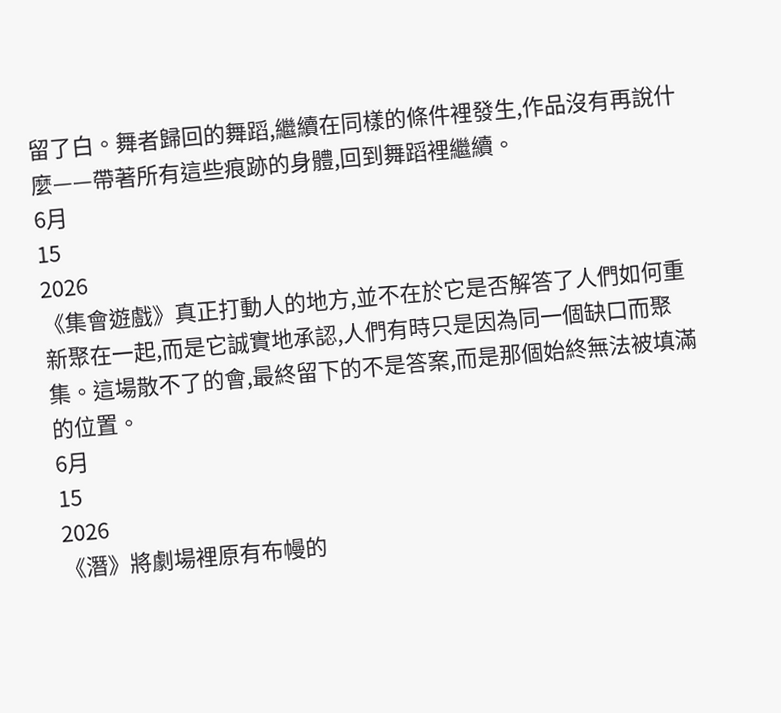留了白。舞者歸回的舞蹈,繼續在同樣的條件裡發生,作品沒有再說什麼——帶著所有這些痕跡的身體,回到舞蹈裡繼續。
6月
15
2026
《集會遊戲》真正打動人的地方,並不在於它是否解答了人們如何重新聚在一起,而是它誠實地承認,人們有時只是因為同一個缺口而聚集。這場散不了的會,最終留下的不是答案,而是那個始終無法被填滿的位置。
6月
15
2026
《潛》將劇場裡原有布幔的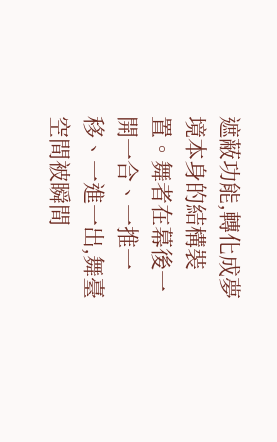遮蔽功能,轉化成夢境本身的結構裝置。舞者在幕後一開一合、一推一移、一進一出,舞臺空間被瞬間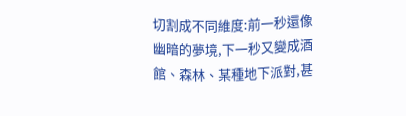切割成不同維度:前一秒還像幽暗的夢境,下一秒又變成酒館、森林、某種地下派對,甚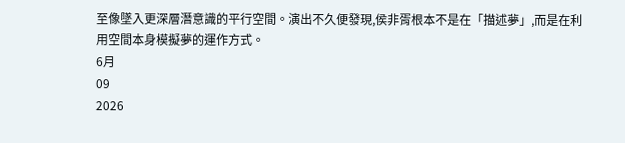至像墜入更深層潛意識的平行空間。演出不久便發現,侯非胥根本不是在「描述夢」,而是在利用空間本身模擬夢的運作方式。
6月
09
2026